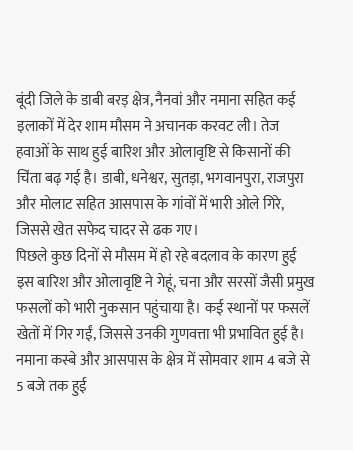बूंदी जिले के डाबी बरड़ क्षेत्र, नैनवां और नमाना सहित कई इलाकों में देर शाम मौसम ने अचानक करवट ली। तेज हवाओं के साथ हुई बारिश और ओलावृष्टि से किसानों की चिंता बढ़ गई है। डाबी, धनेश्वर, सुतड़ा, भगवानपुरा, राजपुरा और मोलाट सहित आसपास के गांवों में भारी ओले गिरे, जिससे खेत सफेद चादर से ढक गए।
पिछले कुछ दिनों से मौसम में हो रहे बदलाव के कारण हुई इस बारिश और ओलावृष्टि ने गेहूं, चना और सरसों जैसी प्रमुख फसलों को भारी नुकसान पहुंचाया है। कई स्थानों पर फसलें खेतों में गिर गईं, जिससे उनकी गुणवत्ता भी प्रभावित हुई है। नमाना कस्बे और आसपास के क्षेत्र में सोमवार शाम 4 बजे से 5 बजे तक हुई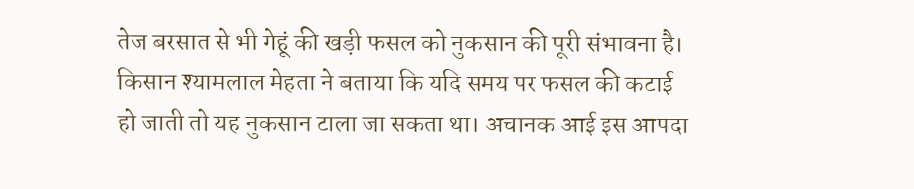तेज बरसात से भी गेहूं की खड़ी फसल को नुकसान की पूरी संभावना है। किसान श्यामलाल मेहता ने बताया कि यदि समय पर फसल की कटाई हो जाती तो यह नुकसान टाला जा सकता था। अचानक आई इस आपदा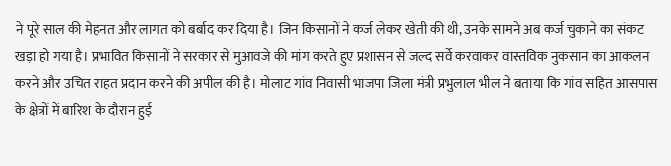ने पूरे साल की मेहनत और लागत को बर्बाद कर दिया है। जिन किसानों ने कर्ज लेकर खेती की थी, उनके सामने अब कर्ज चुकाने का संकट खड़ा हो गया है। प्रभावित किसानों ने सरकार से मुआवजे की मांग करते हुए प्रशासन से जल्द सर्वे करवाकर वास्तविक नुकसान का आकलन करने और उचित राहत प्रदान करने की अपील की है। मोलाट गांव निवासी भाजपा जिला मंत्री प्रभुलाल भील ने बताया कि गांव सहित आसपास के क्षेत्रों में बारिश के दौरान हुई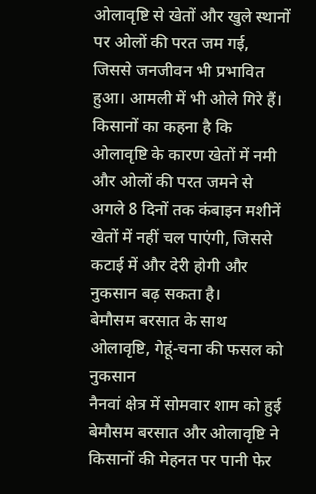ओलावृष्टि से खेतों और खुले स्थानों पर ओलों की परत जम गई, जिससे जनजीवन भी प्रभावित हुआ। आमली में भी ओले गिरे हैं। किसानों का कहना है कि ओलावृष्टि के कारण खेतों में नमी और ओलों की परत जमने से अगले 8 दिनों तक कंबाइन मशीनें खेतों में नहीं चल पाएंगी, जिससे कटाई में और देरी होगी और नुकसान बढ़ सकता है।
बेमौसम बरसात के साथ ओलावृष्टि, गेहूं-चना की फसल को नुकसान
नैनवां क्षेत्र में सोमवार शाम को हुई बेमौसम बरसात और ओलावृष्टि ने किसानों की मेहनत पर पानी फेर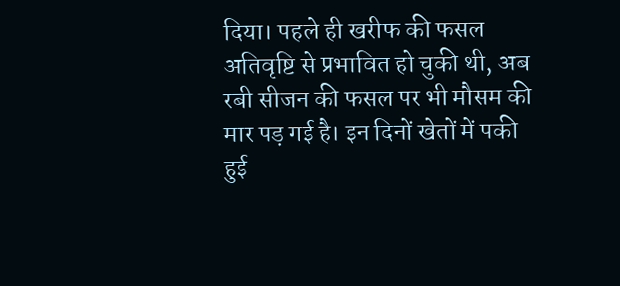दिया। पहले ही खरीफ की फसल अतिवृष्टि से प्रभावित हो चुकी थी, अब रबी सीजन की फसल पर भी मौसम की मार पड़ गई है। इन दिनों खेतों में पकी हुई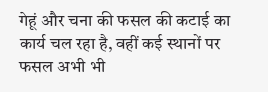गेहूं और चना की फसल की कटाई का कार्य चल रहा है, वहीं कई स्थानों पर फसल अभी भी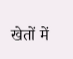खेतों में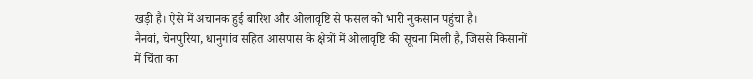खड़ी है। ऐसे में अचानक हुई बारिश और ओलावृष्टि से फसल को भारी नुकसान पहुंचा है।
नैनवां, चेनपुरिया, धानुगांव सहित आसपास के क्षेत्रों में ओलावृष्टि की सूचना मिली है, जिससे किसानों में चिंता का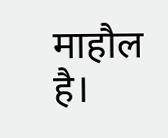माहौल है।